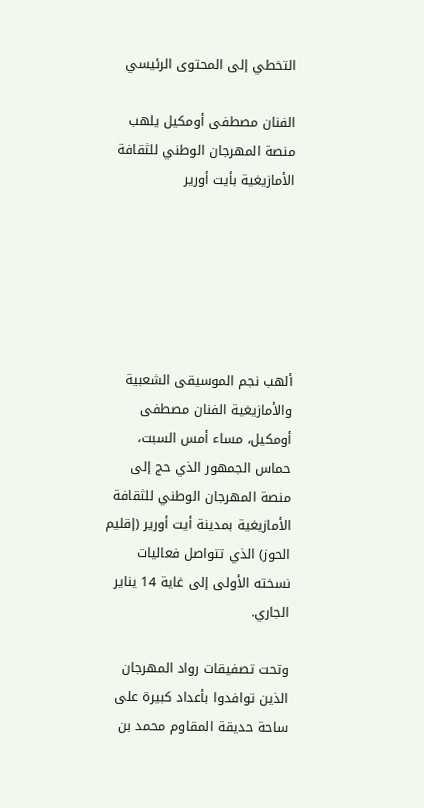التخطي إلى المحتوى الرئيسي

الفنان مصطفى أومكيل يلهب منصة المهرجان الوطني للثقافة الأمازيغية بأيت أورير






ألهب نجم الموسيقى الشعبية والأمازيغية الفنان مصطفى أومكيل، مساء أمس السبت، حماس الجمهور الذي حج إلى منصة المهرجان الوطني للثقافة الأمازيغية بمدينة أيت أورير (إقليم الحوز) الذي تتواصل فعاليات نسخته الأولى إلى غاية 14 يناير الجاري.

وتحت تصفيقات رواد المهرجان الذين توافدوا بأعداد كبيرة على ساحة حديقة المقاوم محمد بن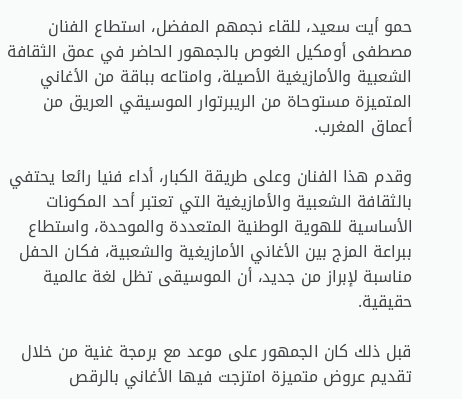حمو أيت سعيد، للقاء نجمهم المفضل، استطاع الفنان مصطفى أومكيل الغوص بالجمهور الحاضر في عمق الثقافة الشعبية والأمازيغية الأصيلة، وامتاعه بباقة من الأغاني المتميزة مستوحاة من الريبرتوار الموسيقي العريق من أعماق المغرب.

وقدم هذا الفنان وعلى طريقة الكبار، أداء فنيا رائعا يحتفي بالثقافة الشعبية والأمازيغية التي تعتبر أحد المكونات الأساسية للهوية الوطنية المتعددة والموحدة، واستطاع ببراعة المزج بين الأغاني الأمازيغية والشعبية، فكان الحفل مناسبة لإبراز من جديد، أن الموسيقى تظل لغة عالمية حقيقية.

قبل ذلك كان الجمهور على موعد مع برمجة غنية من خلال تقديم عروض متميزة امتزجت فيها الأغاني بالرقص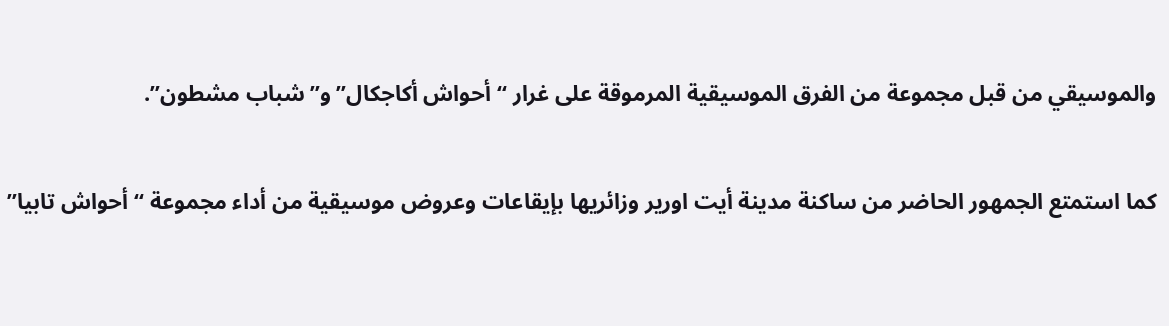والموسيقي من قبل مجموعة من الفرق الموسيقية المرموقة على غرار “أحواش أكاجكال” و”شباب مشطون”.

كما استمتع الجمهور الحاضر من ساكنة مدينة أيت اورير وزائريها بإيقاعات وعروض موسيقية من أداء مجموعة “أحواش تابيا”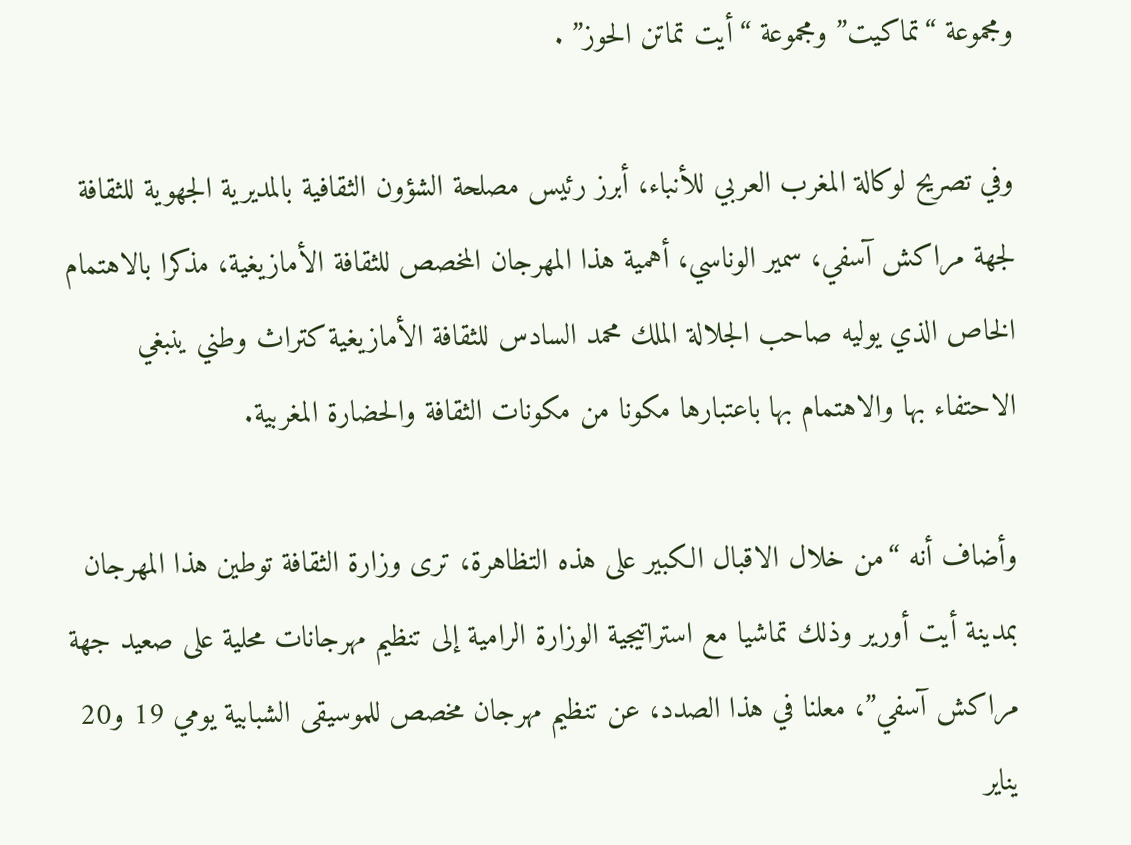ومجموعة “تماكيت” ومجموعة “أيت تماتن الحوز” .

وفي تصريح لوكالة المغرب العربي للأنباء، أبرز رئيس مصلحة الشؤون الثقافية بالمديرية الجهوية للثقافة لجهة مراكش آسفي، سمير الوناسي، أهمية هذا المهرجان المخصص للثقافة الأمازيغية، مذكرا بالاهتمام الخاص الذي يوليه صاحب الجلالة الملك محمد السادس للثقافة الأمازيغية كتراث وطني ينبغي الاحتفاء بها والاهتمام بها باعتبارها مكونا من مكونات الثقافة والحضارة المغربية.

وأضاف أنه “من خلال الاقبال الكبير على هذه التظاهرة، ترى وزارة الثقافة توطين هذا المهرجان بمدينة أيت أورير وذلك تماشيا مع استراتيجية الوزارة الرامية إلى تنظيم مهرجانات محلية على صعيد جهة مراكش آسفي”، معلنا في هذا الصدد، عن تنظيم مهرجان مخصص للموسيقى الشبابية يومي 19 و20 يناير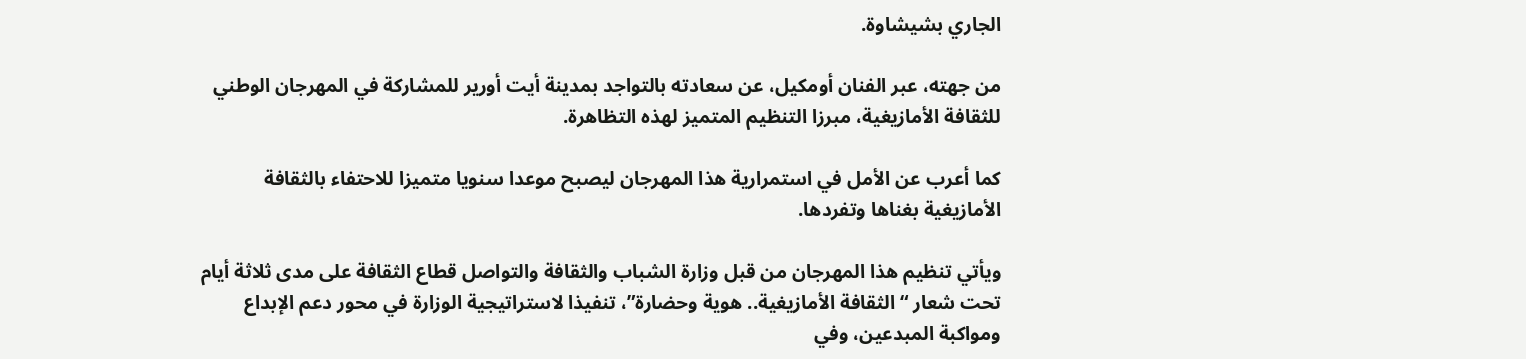الجاري بشيشاوة.

من جهته، عبر الفنان أومكيل، عن سعادته بالتواجد بمدينة أيت أورير للمشاركة في المهرجان الوطني للثقافة الأمازيغية، مبرزا التنظيم المتميز لهذه التظاهرة.

كما أعرب عن الأمل في استمرارية هذا المهرجان ليصبح موعدا سنويا متميزا للاحتفاء بالثقافة الأمازيغية بغناها وتفردها.

ويأتي تنظيم هذا المهرجان من قبل وزارة الشباب والثقافة والتواصل قطاع الثقافة على مدى ثلاثة أيام تحت شعار “الثقافة الأمازيغية.. هوية وحضارة”، تنفيذا لاستراتيجية الوزارة في محور دعم الإبداع ومواكبة المبدعين، وفي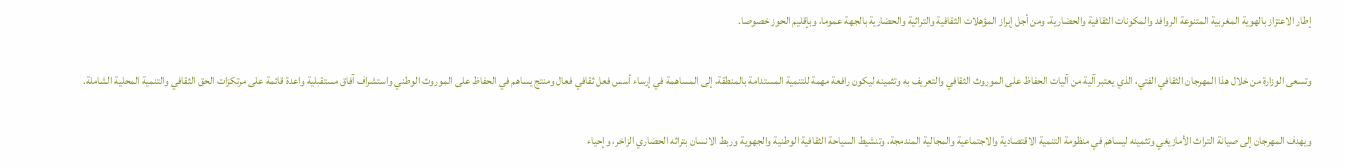إطار الاعتزاز بالهوية المغربية المتنوعة الروافد والمكونات الثقافية والحضارية، ومن أجل إبراز المؤهلات الثقافية والتراثية والحضارية بالجهة عموما، وبإقليم الحوز خصوصا.

وتسعى الوزارة من خلال هذا المهرجان الثقافي الفتي، الذي يعتبر آلية من آليات الحفاظ على الموروث الثقافي والتعريف به وتثمينه ليكون رافعة مهمة للتنمية المستدامة بالمنطقة، إلى المساهمة في إرساء أسس فعل ثقافي فعال ومنتج يساهم في الحفاظ على الموروث الوطني واستشراف آفاق مستقبلية واعدة قائمة على مرتكزات الحق الثقافي والتنمية المحلية الشاملة.

ويهدف المهرجان إلى صيانة التراث الأمازيغي وتثمينه ليساهم في منظومة التنمية الاقتصادية والاجتماعية والمجالية المندمجة، وتنشيط السياحة الثقافية الوطنية والجهوية وربط الانسان بتراثه الحضاري الزاخر، وإحياء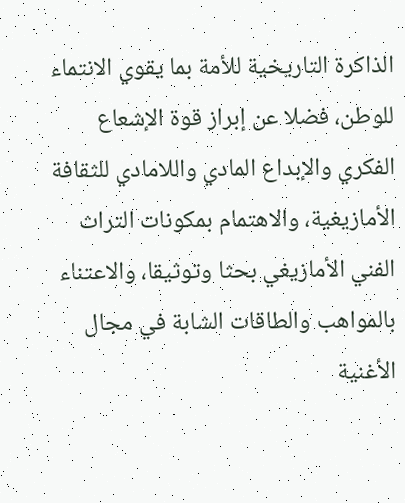الذاكرة التاريخية للأمة بما يقوي الانتماء للوطن، فضلا عن إبراز قوة الإشعاع الفكري والإبداع المادي واللامادي للثقافة الأمازيغية، والاهتمام بمكونات التراث الفني الأمازيغي بحثا وتوثيقا، والاعتناء بالمواهب والطاقات الشابة في مجال الأغنية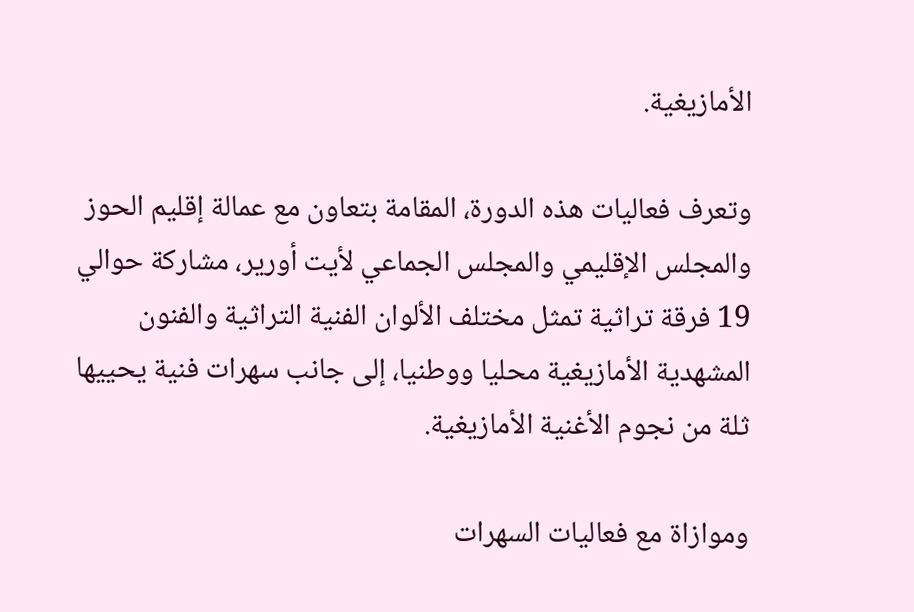الأمازيغية.

وتعرف فعاليات هذه الدورة، المقامة بتعاون مع عمالة إقليم الحوز والمجلس الإقليمي والمجلس الجماعي لأيت أورير، مشاركة حوالي 19 فرقة تراثية تمثل مختلف الألوان الفنية التراثية والفنون المشهدية الأمازيغية محليا ووطنيا، إلى جانب سهرات فنية يحييها ثلة من نجوم الأغنية الأمازيغية.

وموازاة مع فعاليات السهرات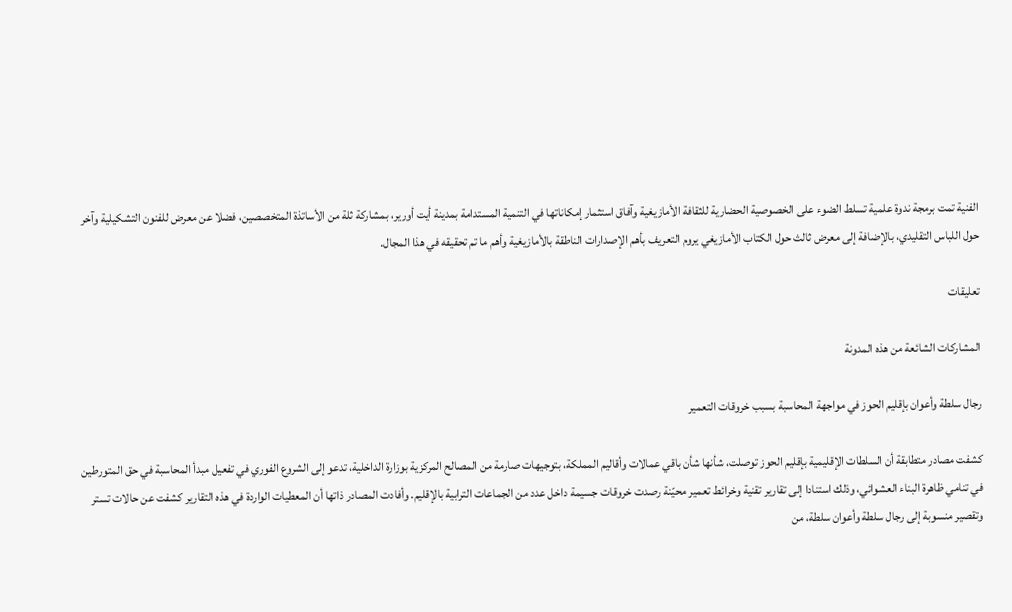الفنية تمت برمجة ندوة علمية تسلط الضوء على الخصوصية الحضارية للثقافة الأمازيغية وآفاق استثمار إمكاناتها في التنمية المستدامة بمدينة أيت أورير، بمشاركة ثلة من الأساتذة المتخصصين، فضلا عن معرض للفنون التشكيلية وآخر حول اللباس التقليدي، بالإضافة إلى معرض ثالث حول الكتاب الأمازيغي يروم التعريف بأهم الإصدارات الناطقة بالأمازيغية وأهم ما تم تحقيقه في هذا المجال.

تعليقات

المشاركات الشائعة من هذه المدونة

رجال سلطة وأعوان بإقليم الحوز في مواجهة المحاسبة بسبب خروقات التعمير

كشفت مصادر متطابقة أن السلطات الإقليمية بإقليم الحوز توصلت، شأنها شأن باقي عمالات وأقاليم المملكة، بتوجيهات صارمة من المصالح المركزية بوزارة الداخلية، تدعو إلى الشروع الفوري في تفعيل مبدأ المحاسبة في حق المتورطين في تنامي ظاهرة البناء العشوائي، وذلك استنادا إلى تقارير تقنية وخرائط تعمير محيّنة رصدت خروقات جسيمة داخل عدد من الجماعات الترابية بالإقليم. وأفادت المصادر ذاتها أن المعطيات الواردة في هذه التقارير كشفت عن حالات تستر وتقصير منسوبة إلى رجال سلطة وأعوان سلطة، من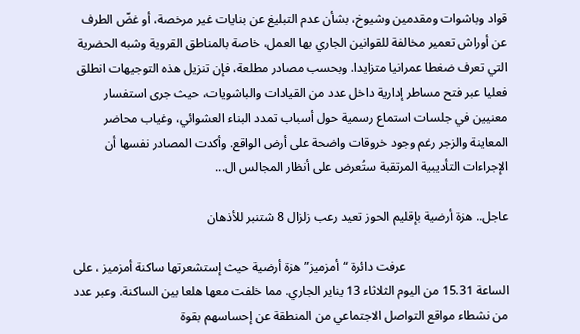قواد وباشوات ومقدمين وشيوخ، بشأن عدم التبليغ عن بنايات غير مرخصة، أو غضّ الطرف عن أوراش تعمير مخالفة للقوانين الجاري بها العمل، خاصة بالمناطق القروية وشبه الحضرية التي تعرف ضغطا عمرانيا متزايدا. وبحسب مصادر مطلعة، فإن تنزيل هذه التوجيهات انطلق فعليا عبر فتح مساطر إدارية داخل عدد من القيادات والباشويات، حيث جرى استفسار معنيين في جلسات استماع رسمية حول أسباب تمدد البناء العشوائي، وغياب محاضر المعاينة والزجر رغم وجود خروقات واضحة على أرض الواقع. وأكدت المصادر نفسها أن الإجراءات التأديبية المرتقبة ستُعرض على أنظار المجالس ال...

عاجل.. هزة أرضية بإقليم الحوز تعيد رعب زلزال 8 شتنبر للأذهان

                                 عرفت دائرة “أمزميز” هزة أرضية حيث إستشعرتها ساكنة أمزميز ، على الساعة 15.31 من اليوم الثلاثاء 13 يناير الجاري. مما خلفت معها هلعا بين الساكنة. وعبر عدد من نشطاء مواقع التواصل الاجتماعي من المنطقة عن إحساسهم بقوة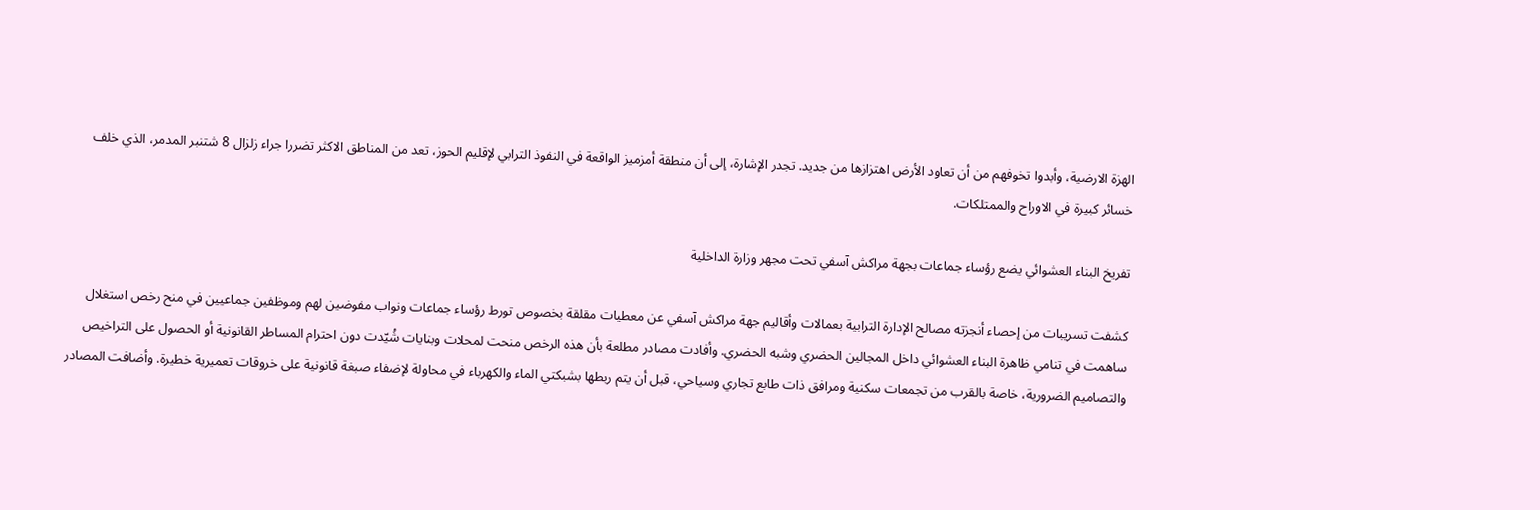الهزة الارضية، وأبدوا تخوفهم من أن تعاود الأرض اهتزازها من جديد. تجدر الإشارة، إلى أن منطقة أمزميز الواقعة في النفوذ الترابي لإقليم الحوز، تعد من المناطق الاكثر تضررا جراء زلزال 8 شتنبر المدمر، الذي خلف خسائر كبيرة في الاوراح والممتلكات.

تفريخ البناء العشوائي يضع رؤساء جماعات بجهة مراكش آسفي تحت مجهر وزارة الداخلية

كشفت تسريبات من إحصاء أنجزته مصالح الإدارة الترابية بعمالات وأقاليم جهة مراكش آسفي عن معطيات مقلقة بخصوص تورط رؤساء جماعات ونواب مفوضين لهم وموظفين جماعيين في منح رخص استغلال ساهمت في تنامي ظاهرة البناء العشوائي داخل المجالين الحضري وشبه الحضري. وأفادت مصادر مطلعة بأن هذه الرخص منحت لمحلات وبنايات شُيّدت دون احترام المساطر القانونية أو الحصول على التراخيص والتصاميم الضرورية، خاصة بالقرب من تجمعات سكنية ومرافق ذات طابع تجاري وسياحي، قبل أن يتم ربطها بشبكتي الماء والكهرباء في محاولة لإضفاء صبغة قانونية على خروقات تعميرية خطيرة. وأضافت المصادر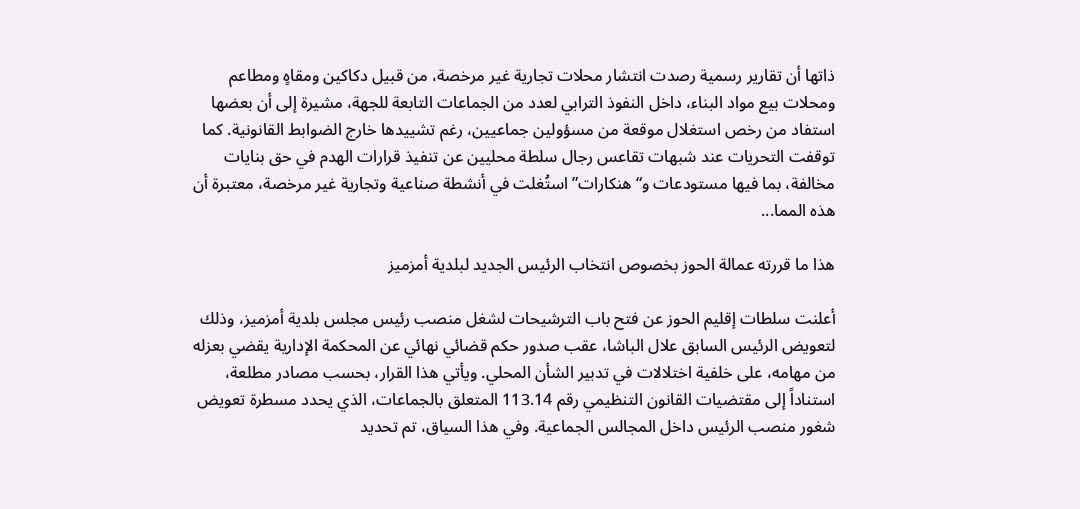ذاتها أن تقارير رسمية رصدت انتشار محلات تجارية غير مرخصة، من قبيل دكاكين ومقاهٍ ومطاعم ومحلات بيع مواد البناء، داخل النفوذ الترابي لعدد من الجماعات التابعة للجهة، مشيرة إلى أن بعضها استفاد من رخص استغلال موقعة من مسؤولين جماعيين، رغم تشييدها خارج الضوابط القانونية. كما توقفت التحريات عند شبهات تقاعس رجال سلطة محليين عن تنفيذ قرارات الهدم في حق بنايات مخالفة، بما فيها مستودعات و“هنكارات” استُغلت في أنشطة صناعية وتجارية غير مرخصة، معتبرة أن هذه المما...

هذا ما قررته عمالة الحوز بخصوص انتخاب الرئيس الجديد لبلدية أمزميز

أعلنت سلطات إقليم الحوز عن فتح باب الترشيحات لشغل منصب رئيس مجلس بلدية أمزميز، وذلك لتعويض الرئيس السابق علال الباشا، عقب صدور حكم قضائي نهائي عن المحكمة الإدارية يقضي بعزله من مهامه، على خلفية اختلالات في تدبير الشأن المحلي. ويأتي هذا القرار، بحسب مصادر مطلعة، استناداً إلى مقتضيات القانون التنظيمي رقم 113.14 المتعلق بالجماعات، الذي يحدد مسطرة تعويض شغور منصب الرئيس داخل المجالس الجماعية. وفي هذا السياق، تم تحديد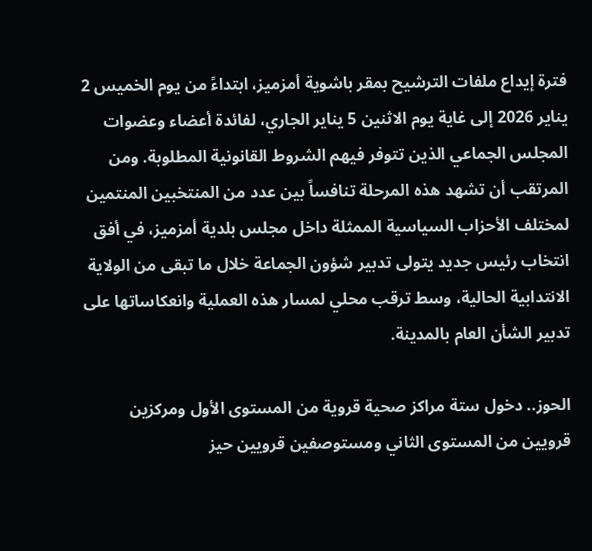فترة إيداع ملفات الترشيح بمقر باشوية أمزميز، ابتداءً من يوم الخميس 2 يناير 2026 إلى غاية يوم الاثنين 5 يناير الجاري، لفائدة أعضاء وعضوات المجلس الجماعي الذين تتوفر فيهم الشروط القانونية المطلوبة. ومن المرتقب أن تشهد هذه المرحلة تنافساً بين عدد من المنتخبين المنتمين لمختلف الأحزاب السياسية الممثلة داخل مجلس بلدية أمزميز، في أفق انتخاب رئيس جديد يتولى تدبير شؤون الجماعة خلال ما تبقى من الولاية الانتدابية الحالية، وسط ترقب محلي لمسار هذه العملية وانعكاساتها على تدبير الشأن العام بالمدينة.

الحوز.. دخول ستة مراكز صحية قروية من المستوى الأول ومركزين قرويين من المستوى الثاني ومستوصفين قرويين حيز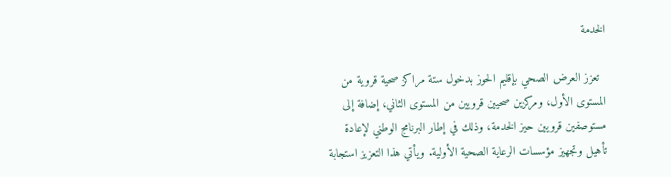الخدمة

  تعزز العرض الصحي بإقليم الحوز بدخول ستة مراكز صحية قروية من المستوى الأول، ومركزين صحيين قرويين من المستوى الثاني، إضافة إلى مستوصفين قرويين حيز الخدمة، وذلك في إطار البرنامج الوطني لإعادة تأهيل وتجهيز مؤسسات الرعاية الصحية الأولية. ويأتي هذا التعزيز استجابة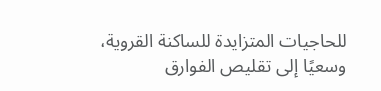للحاجيات المتزايدة للساكنة القروية، وسعيًا إلى تقليص الفوارق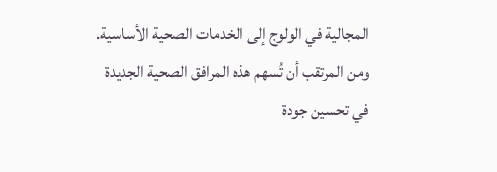المجالية في الولوج إلى الخدمات الصحية الأساسية. ومن المرتقب أن تُسهم هذه المرافق الصحية الجديدة في تحسين جودة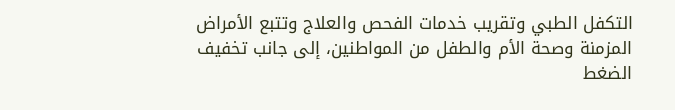التكفل الطبي وتقريب خدمات الفحص والعلاج وتتبع الأمراض المزمنة وصحة الأم والطفل من المواطنين، إلى جانب تخفيف الضغط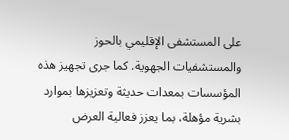على المستشفى الإقليمي بالحوز والمستشفيات الجهوية. كما جرى تجهيز هذه المؤسسات بمعدات حديثة وتعزيزها بموارد بشرية مؤهلة، بما يعزز فعالية العرض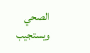الصحي ويستجيب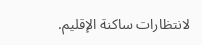لانتظارات ساكنة الإقليم.